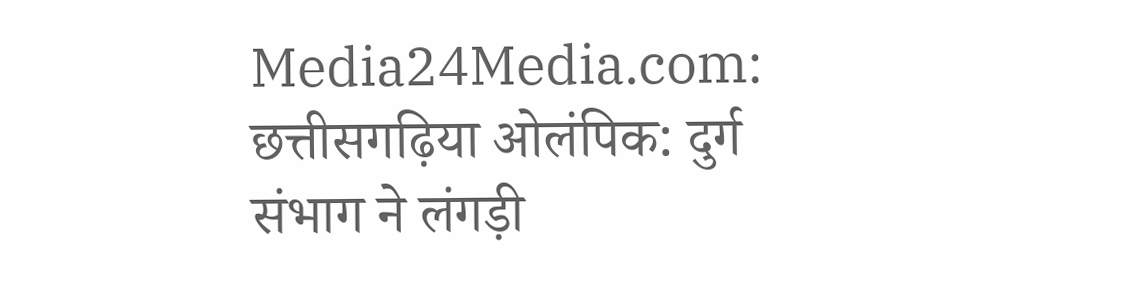Media24Media.com: छत्तीसगढ़िया ओलंपिक: दुर्ग संभाग ने लंगड़ी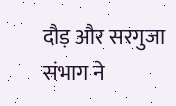दौड़ और सरगुजा संभाग ने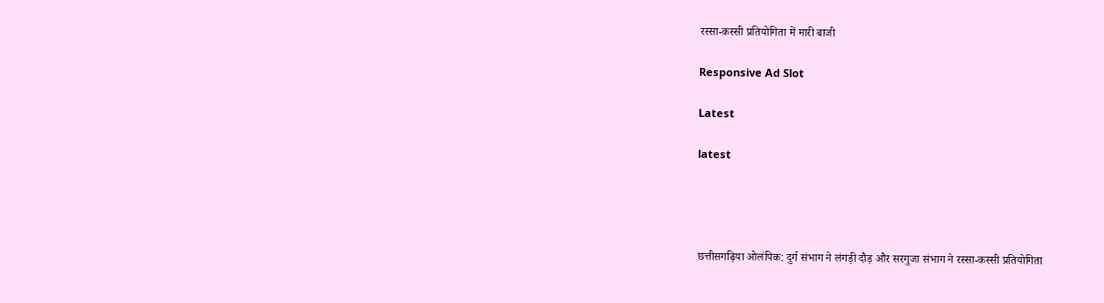रस्सा-कस्सी प्रतियोगिता में मारी बाजी

Responsive Ad Slot

Latest

latest




छत्तीसगढ़िया ओलंपिक: दुर्ग संभाग ने लंगड़ी दौड़ और सरगुजा संभाग ने रस्सा-कस्सी प्रतियोगिता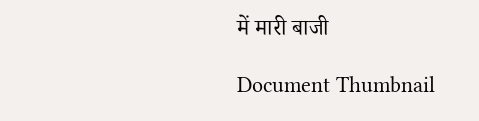में मारी बाजी

Document Thumbnail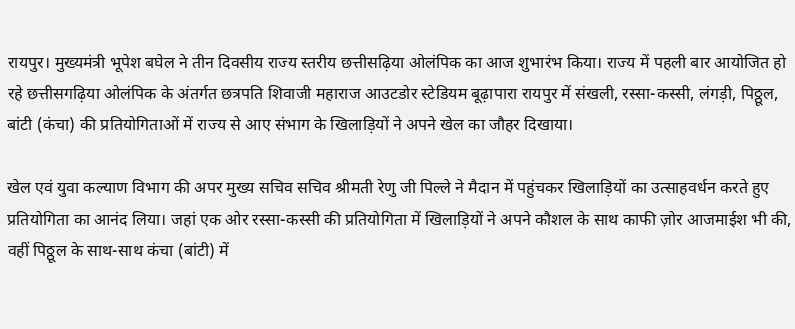रायपुर। मुख्यमंत्री भूपेश बघेल ने तीन दिवसीय राज्य स्तरीय छत्तीसढ़िया ओलंपिक का आज शुभारंभ किया। राज्य में पहली बार आयोजित हो रहे छत्तीसगढ़िया ओलंपिक के अंतर्गत छत्रपति शिवाजी महाराज आउटडोर स्टेडियम बूढ़ापारा रायपुर में संखली, रस्सा-कस्सी, लंगड़ी, पिठ्ठूल, बांटी (कंचा) की प्रतियोगिताओं में राज्य से आए संभाग के खिलाड़ियों ने अपने खेल का जौहर दिखाया।

खेल एवं युवा कल्याण विभाग की अपर मुख्य सचिव सचिव श्रीमती रेणु जी पिल्ले ने मैदान में पहुंचकर खिलाड़ियों का उत्साहवर्धन करते हुए प्रतियोगिता का आनंद लिया। जहां एक ओर रस्सा-कस्सी की प्रतियोगिता में खिलाड़ियों ने अपने कौशल के साथ काफी ज़ोर आजमाईश भी की, वहीं पिठ्ठूल के साथ-साथ कंचा (बांटी) में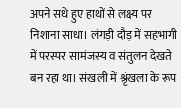अपने सधे हुए हाथों से लक्ष्य पर निशाना साधा। लंगड़ी दौड़ में सहभागी में परस्पर सामंजस्य व संतुलन देखते बन रहा था। संखली में श्रृंखला के रूप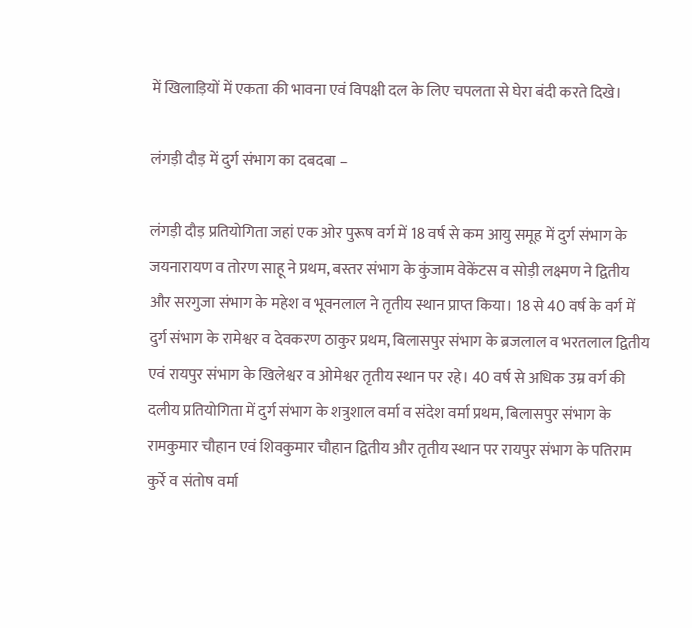में खिलाड़ियों में एकता की भावना एवं विपक्षी दल के लिए चपलता से घेरा बंदी करते दिखे।

लंगड़ी दौड़ में दुर्ग संभाग का दबदबा –

लंगड़ी दौड़ प्रतियोगिता जहां एक ओर पुरूष वर्ग में 18 वर्ष से कम आयु समूह में दुर्ग संभाग के जयनारायण व तोरण साहू ने प्रथम, बस्तर संभाग के कुंजाम वेकेंटस व सोड़ी लक्ष्मण ने द्वितीय और सरगुजा संभाग के महेश व भूवनलाल ने तृतीय स्थान प्राप्त किया। 18 से 40 वर्ष के वर्ग में दुर्ग संभाग के रामेश्वर व देवकरण ठाकुर प्रथम, बिलासपुर संभाग के ब्रजलाल व भरतलाल द्वितीय एवं रायपुर संभाग के खिलेश्वर व ओमेश्वर तृतीय स्थान पर रहे। 40 वर्ष से अधिक उम्र वर्ग की दलीय प्रतियोगिता में दुर्ग संभाग के शत्रुशाल वर्मा व संदेश वर्मा प्रथम, बिलासपुर संभाग के रामकुमार चौहान एवं शिवकुमार चौहान द्वितीय और तृतीय स्थान पर रायपुर संभाग के पतिराम कुर्रे व संतोष वर्मा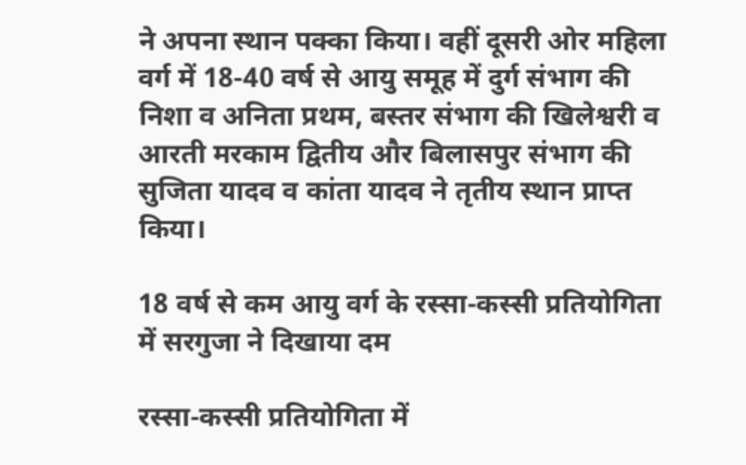ने अपना स्थान पक्का किया। वहीं दूसरी ओर महिला वर्ग में 18-40 वर्ष से आयु समूह में दुर्ग संभाग की निशा व अनिता प्रथम, बस्तर संभाग की खिलेश्वरी व आरती मरकाम द्वितीय और बिलासपुर संभाग की सुजिता यादव व कांता यादव ने तृतीय स्थान प्राप्त किया।

18 वर्ष से कम आयु वर्ग के रस्सा-कस्सी प्रतियोगिता में सरगुजा ने दिखाया दम

रस्सा-कस्सी प्रतियोगिता में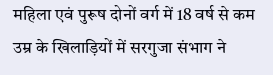महिला एवं पुरूष दोनों वर्ग में 18 वर्ष से कम उम्र के खिलाड़ियों में सरगुजा संभाग ने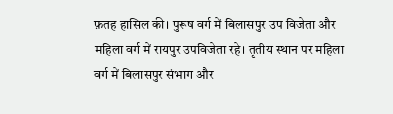फ़तह हासिल की। पुरूष वर्ग में बिलासपुर उप विजेता और महिला वर्ग में रायपुर उपविजेता रहे। तृतीय स्थान पर महिला वर्ग में बिलासपुर संभाग और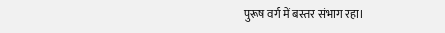पुरूष वर्ग में बस्तर संभाग रहा।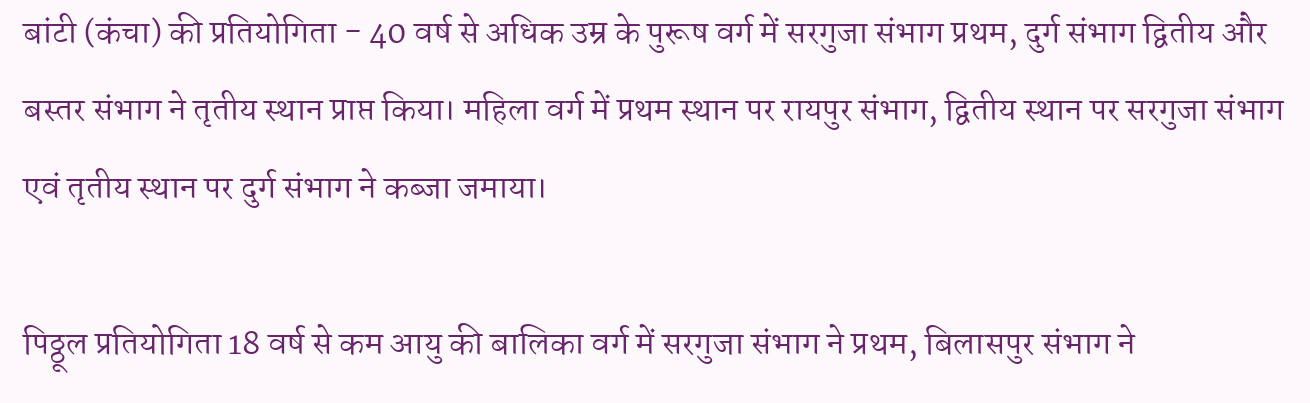बांटी (कंचा) की प्रतियोगिता - 40 वर्ष से अधिक उम्र के पुरूष वर्ग में सरगुजा संभाग प्रथम, दुर्ग संभाग द्वितीय और बस्तर संभाग ने तृतीय स्थान प्राप्त किया। महिला वर्ग में प्रथम स्थान पर रायपुर संभाग, द्वितीय स्थान पर सरगुजा संभाग एवं तृतीय स्थान पर दुर्ग संभाग ने कब्जा जमाया।

पिठ्ठूल प्रतियोगिता 18 वर्ष से कम आयु की बालिका वर्ग में सरगुजा संभाग ने प्रथम, बिलासपुर संभाग ने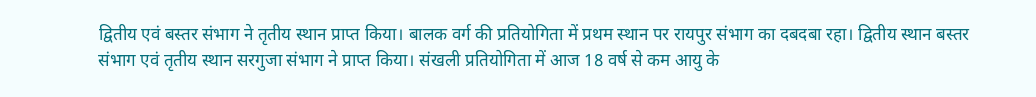द्वितीय एवं बस्तर संभाग ने तृतीय स्थान प्राप्त किया। बालक वर्ग की प्रतियोगिता में प्रथम स्थान पर रायपुर संभाग का दबदबा रहा। द्वितीय स्थान बस्तर संभाग एवं तृतीय स्थान सरगुजा संभाग ने प्राप्त किया। संखली प्रतियोगिता में आज 18 वर्ष से कम आयु के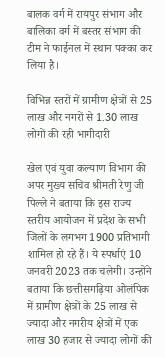बालक वर्ग में रायपुर संभाग और बालिका वर्ग में बस्तर संभाग की टीम ने फाईनल में स्थान पक्का कर लिया है।

विभिन्न स्तरों में ग्रामीण क्षेत्रों से 25 लाख और नगरों से 1.30 लाख लोगों की रही भागीदारी

खेल एवं युवा कल्याण विभाग की अपर मुख्य सचिव श्रीमती रेणु जी पिल्ले ने बताया कि इस राज्य स्तरीय आयोजन में प्रदेश के सभी जिलों के लगभग 1900 प्रतिभागी शामिल हो रहे हैं। ये स्पर्धाएं 10 जनवरी 2023 तक चलेगी। उन्होंने बताया कि छत्तीसगढ़िया ओलंपिक में ग्रामीण क्षेत्रों के 25 लाख से ज्यादा और नगरीय क्षेत्रों में एक लाख 30 हजार से ज्यादा लोगों की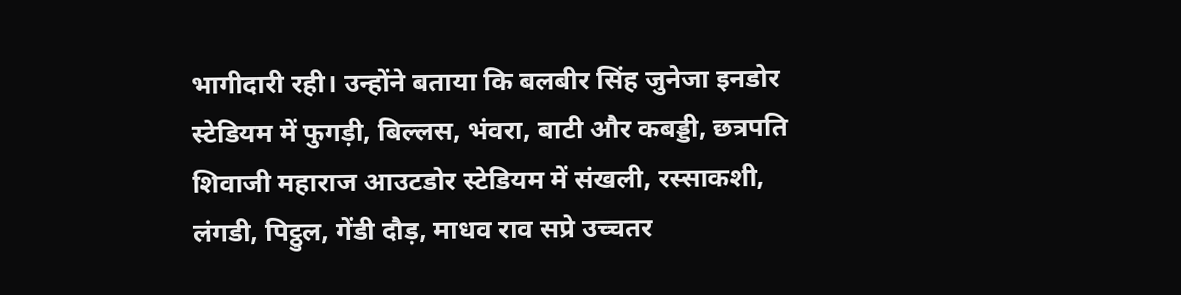भागीदारी रही। उन्होंने बताया कि बलबीर सिंह जुनेजा इनडोर स्टेडियम में फुगड़ी, बिल्लस, भंवरा, बाटी और कबड्डी, छत्रपति शिवाजी महाराज आउटडोर स्टेडियम में संखली, रस्साकशी, लंगडी, पिट्ठुल, गेंडी दौड़, माधव राव सप्रे उच्चतर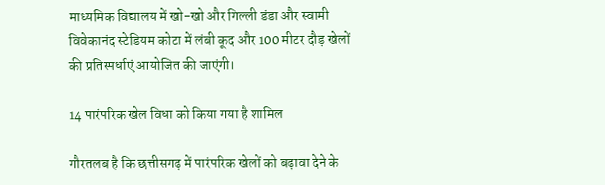माध्यमिक विद्यालय में खो-खो और गिल्ली डंडा और स्वामी विवेकानंद स्टेडियम कोटा में लंबी कूद और 100 मीटर दौड़ खेलों की प्रतिस्पर्धाएं आयोजित की जाएंगी।

14 पारंपरिक खेल विधा को किया गया है शामिल

गौरतलब है कि छत्तीसगढ़ में पारंपरिक खेलों को बढ़ावा देने के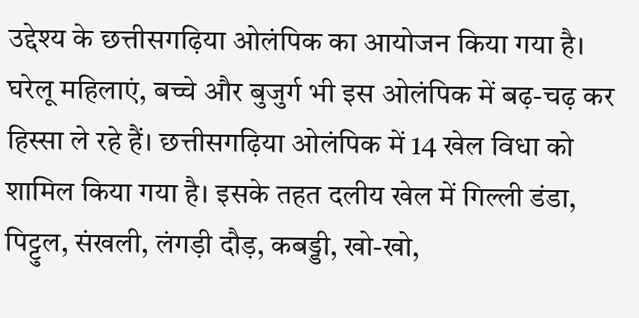उद्देश्य के छत्तीसगढ़िया ओलंपिक का आयोजन किया गया है। घरेलू महिलाएं, बच्चे और बुजुर्ग भी इस ओलंपिक में बढ़-चढ़ कर हिस्सा ले रहे हैं। छत्तीसगढ़िया ओलंपिक में 14 खेल विधा को शामिल किया गया है। इसके तहत दलीय खेल में गिल्ली डंडा, पिट्टुल, संखली, लंगड़ी दौड़, कबड्डी, खो-खो,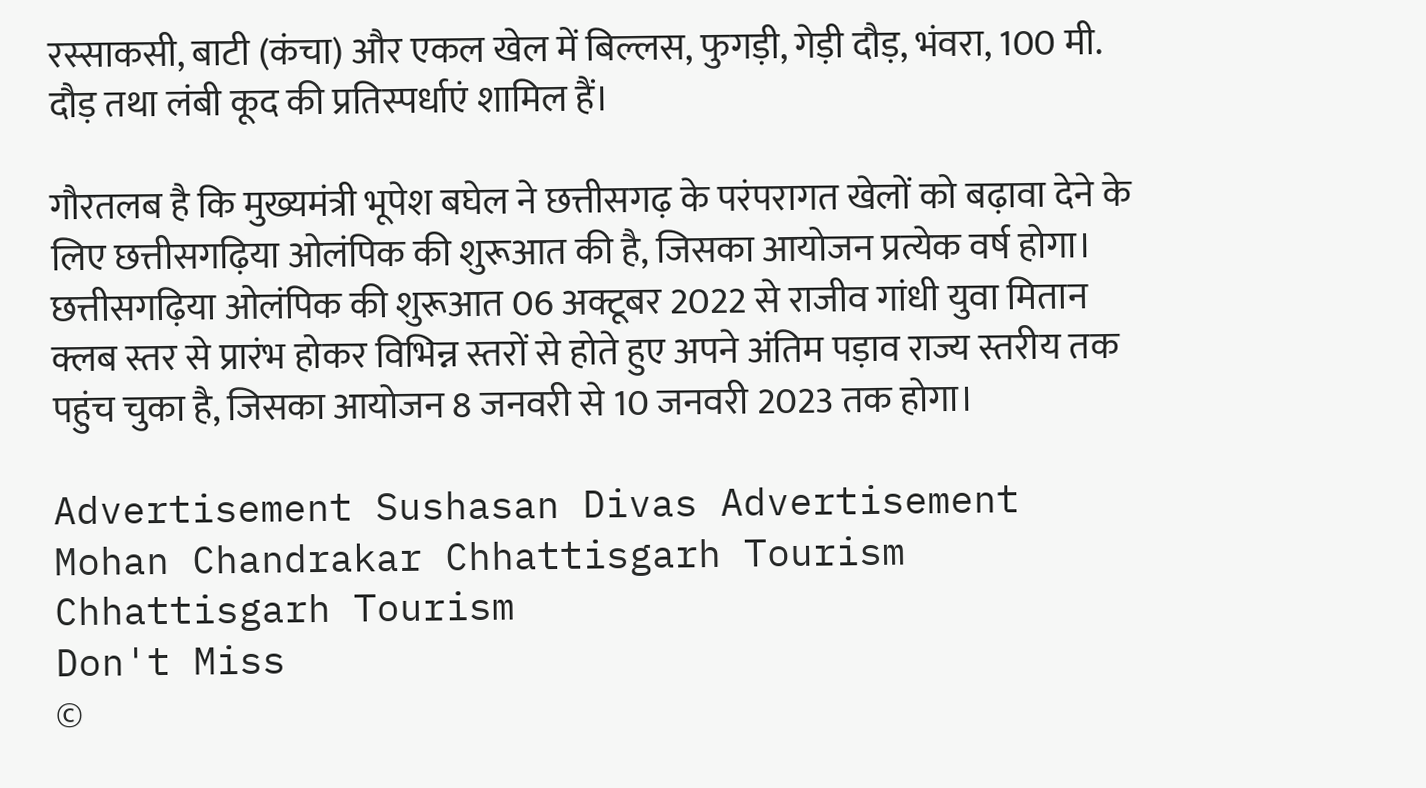रस्साकसी, बाटी (कंचा) और एकल खेल में बिल्लस, फुगड़ी, गेड़ी दौड़, भंवरा, 100 मी. दौड़ तथा लंबी कूद की प्रतिस्पर्धाएं शामिल हैं।

गौरतलब है कि मुख्यमंत्री भूपेश बघेल ने छत्तीसगढ़ के परंपरागत खेलों को बढ़ावा देने के लिए छत्तीसगढ़िया ओलंपिक की शुरूआत की है, जिसका आयोजन प्रत्येक वर्ष होगा। छत्तीसगढ़िया ओलंपिक की शुरूआत 06 अक्टूबर 2022 से राजीव गांधी युवा मितान क्लब स्तर से प्रारंभ होकर विभिन्न स्तरों से होते हुए अपने अंतिम पड़ाव राज्य स्तरीय तक पहुंच चुका है, जिसका आयोजन 8 जनवरी से 10 जनवरी 2023 तक होगा।

Advertisement Sushasan Divas Advertisement Mohan Chandrakar Chhattisgarh Tourism Chhattisgarh Tourism
Don't Miss
©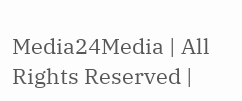Media24Media | All Rights Reserved |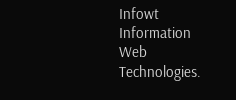Infowt Information Web Technologies.